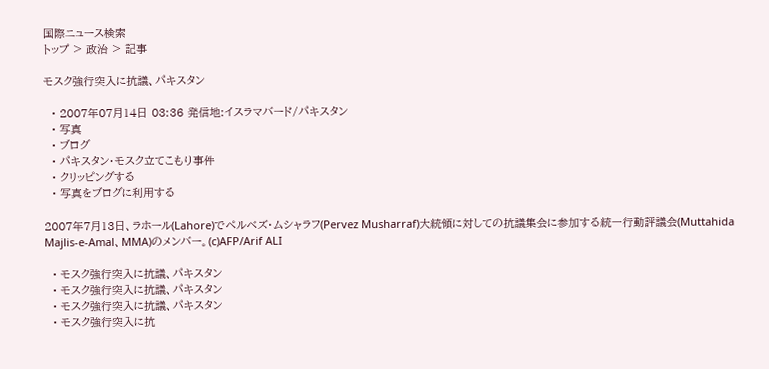国際ニュース検索
トップ > 政治 > 記事

モスク強行突入に抗議、パキスタン

  • 2007年07月14日 03:36 発信地:イスラマバード/パキスタン
  • 写真
  • ブログ
  • パキスタン・モスク立てこもり事件
  • クリッピングする
  • 写真をブログに利用する

2007年7月13日、ラホール(Lahore)でペルベズ・ムシャラフ(Pervez Musharraf)大統領に対しての抗議集会に参加する統一行動評議会(Muttahida Majlis-e-Amal、MMA)のメンバー。(c)AFP/Arif ALI

  • モスク強行突入に抗議、パキスタン
  • モスク強行突入に抗議、パキスタン
  • モスク強行突入に抗議、パキスタン
  • モスク強行突入に抗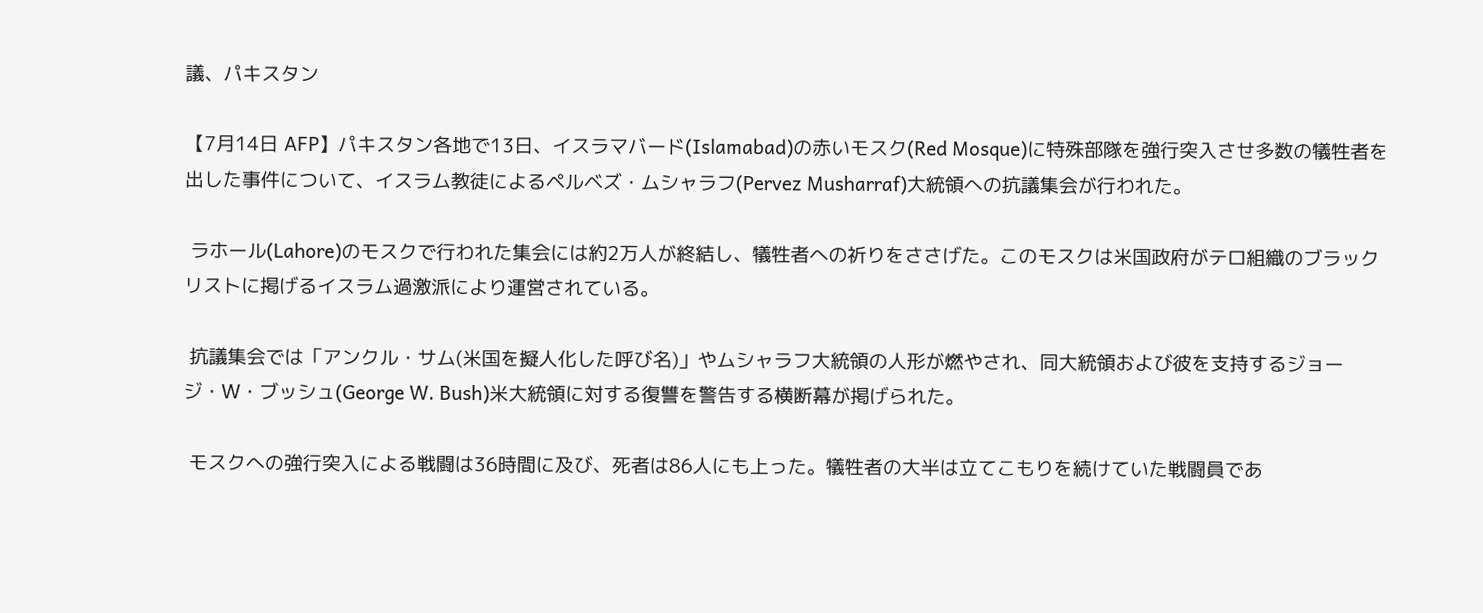議、パキスタン

【7月14日 AFP】パキスタン各地で13日、イスラマバード(Islamabad)の赤いモスク(Red Mosque)に特殊部隊を強行突入させ多数の犠牲者を出した事件について、イスラム教徒によるペルベズ・ムシャラフ(Pervez Musharraf)大統領への抗議集会が行われた。

 ラホール(Lahore)のモスクで行われた集会には約2万人が終結し、犠牲者への祈りをささげた。このモスクは米国政府がテロ組織のブラックリストに掲げるイスラム過激派により運営されている。

 抗議集会では「アンクル・サム(米国を擬人化した呼び名)」やムシャラフ大統領の人形が燃やされ、同大統領および彼を支持するジョージ・W・ブッシュ(George W. Bush)米大統領に対する復讐を警告する横断幕が掲げられた。

 モスクへの強行突入による戦闘は36時間に及び、死者は86人にも上った。犠牲者の大半は立てこもりを続けていた戦闘員であ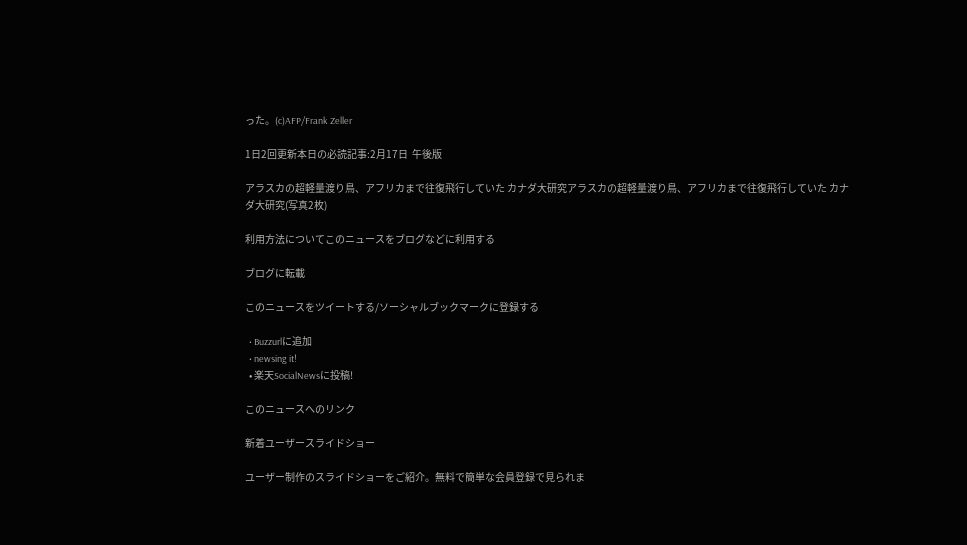った。(c)AFP/Frank Zeller

1日2回更新本日の必読記事:2月17日  午後版

アラスカの超軽量渡り鳥、アフリカまで往復飛行していた カナダ大研究アラスカの超軽量渡り鳥、アフリカまで往復飛行していた カナダ大研究(写真2枚)

利用方法についてこのニュースをブログなどに利用する

ブログに転載

このニュースをツイートする/ソーシャルブックマークに登録する

  • Buzzurlに追加
  • newsing it!
  • 楽天SocialNewsに投稿!

このニュースへのリンク

新着ユーザースライドショー

ユーザー制作のスライドショーをご紹介。無料で簡単な会員登録で見られま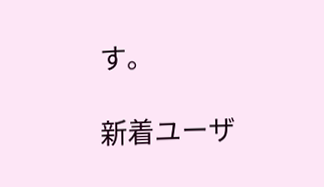す。

新着ユーザ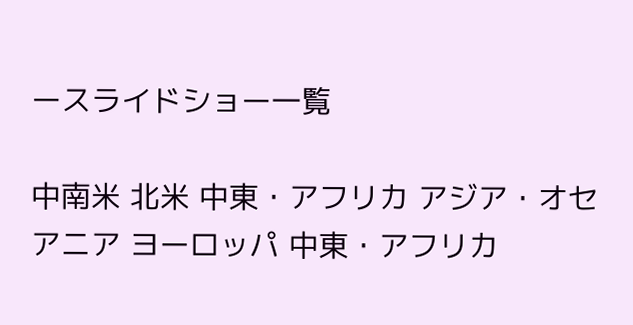ースライドショー一覧

中南米 北米 中東・アフリカ アジア・オセアニア ヨーロッパ 中東・アフリカ